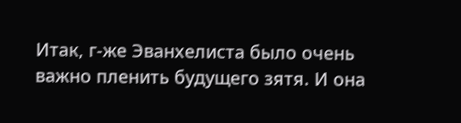Итак, г-же Эванхелиста было очень важно пленить будущего зятя. И она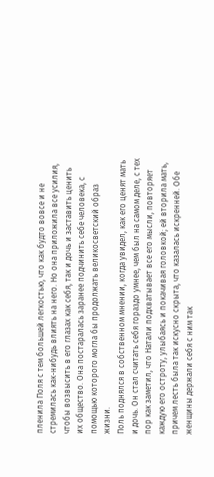пленила Поля с тем большей легкостью, что как будто вовсе и не стремилась как-нибудь влиять на него. Но она приложила все усилия, чтобы возвысить в его глазах как себя, так и дочь и заставить ценить их общество. Она постаралась заранее подчинить себе человека, с помощью которого могла бы продолжать великосветский образ жизни.
Поль поднялся в собственном мнении, когда увидел, как его ценят мать и дочь. Он стал считать себя гораздо умнее, чем был на самом деле, с тех пор как заметил, что Натали подхватывает все его мысли, повторяет каждую его остроту, улыбаясь и покачивая головкой; ей вторила мать, причем лесть была так искусно скрыта, что казалась искренней. Обе женщины держали себя с ним так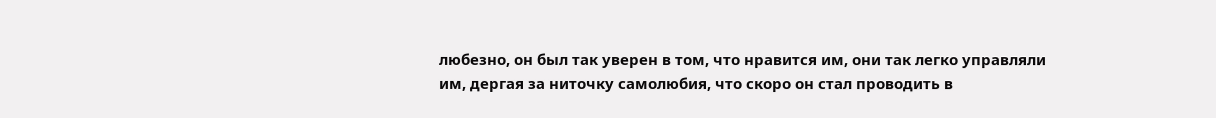любезно, он был так уверен в том, что нравится им, они так легко управляли им, дергая за ниточку самолюбия, что скоро он стал проводить в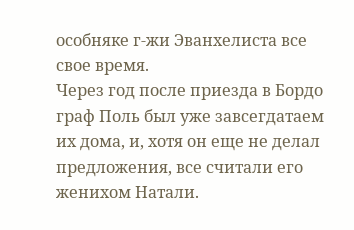особняке г-жи Эванхелиста все свое время.
Через год после приезда в Бордо граф Поль был уже завсегдатаем их дома, и, хотя он еще не делал предложения, все считали его женихом Натали.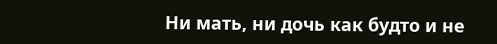Ни мать, ни дочь как будто и не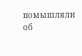помышляли об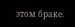этом браке.